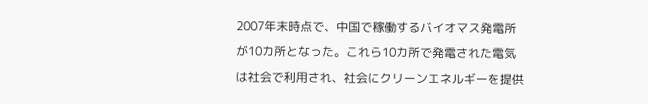2007年末時点で、中国で稼働するバイオマス発電所が10カ所となった。これら10カ所で発電された電気は社会で利用され、社会にクリーンエネルギーを提供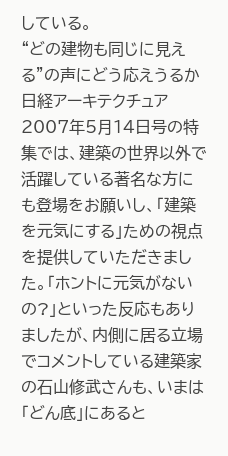している。
“どの建物も同じに見える”の声にどう応えうるか
日経アーキテクチュア2007年5月14日号の特集では、建築の世界以外で活躍している著名な方にも登場をお願いし、「建築を元気にする」ための視点を提供していただきました。「ホントに元気がないの?」といった反応もありましたが、内側に居る立場でコメントしている建築家の石山修武さんも、いまは「どん底」にあると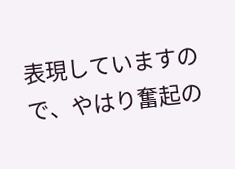表現していますので、やはり奮起の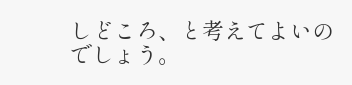しどころ、と考えてよいのでしょう。